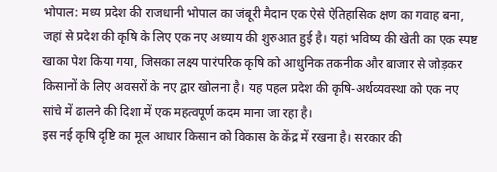भोपाल: मध्य प्रदेश की राजधानी भोपाल का जंबूरी मैदान एक ऐसे ऐतिहासिक क्षण का गवाह बना, जहां से प्रदेश की कृषि के लिए एक नए अध्याय की शुरुआत हुई है। यहां भविष्य की खेती का एक स्पष्ट खाका पेश किया गया, जिसका लक्ष्य पारंपरिक कृषि को आधुनिक तकनीक और बाजार से जोड़कर किसानों के लिए अवसरों के नए द्वार खोलना है। यह पहल प्रदेश की कृषि-अर्थव्यवस्था को एक नए सांचे में ढालने की दिशा में एक महत्वपूर्ण कदम माना जा रहा है।
इस नई कृषि दृष्टि का मूल आधार किसान को विकास के केंद्र में रखना है। सरकार की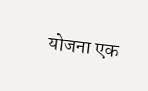योजना एक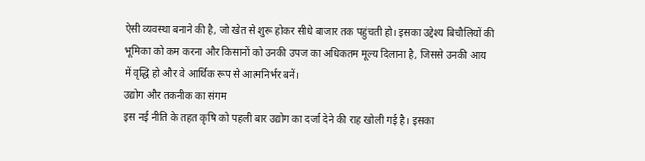ऐसी व्यवस्था बनाने की है, जो खेत से शुरू होकर सीधे बाजार तक पहुंचती हो। इसका उद्देश्य बिचौलियों की भूमिका को कम करना और किसानों को उनकी उपज का अधिकतम मूल्य दिलाना है, जिससे उनकी आय में वृद्धि हो और वे आर्थिक रूप से आत्मनिर्भर बनें।
उद्योग और तकनीक का संगम
इस नई नीति के तहत कृषि को पहली बार उद्योग का दर्जा देने की राह खोली गई है। इसका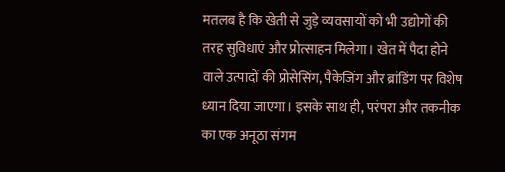मतलब है कि खेती से जुड़े व्यवसायों को भी उद्योगों की तरह सुविधाएं और प्रोत्साहन मिलेगा। खेत में पैदा होने वाले उत्पादों की प्रोसेसिंग, पैकेजिंग और ब्रांडिंग पर विशेष ध्यान दिया जाएगा। इसके साथ ही, परंपरा और तकनीक का एक अनूठा संगम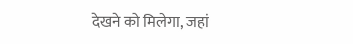देखने को मिलेगा, जहां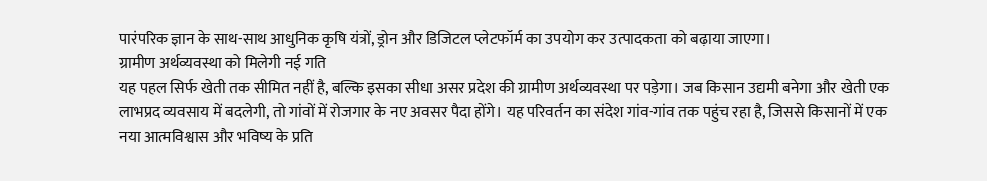पारंपरिक ज्ञान के साथ-साथ आधुनिक कृषि यंत्रों, ड्रोन और डिजिटल प्लेटफॉर्म का उपयोग कर उत्पादकता को बढ़ाया जाएगा।
ग्रामीण अर्थव्यवस्था को मिलेगी नई गति
यह पहल सिर्फ खेती तक सीमित नहीं है, बल्कि इसका सीधा असर प्रदेश की ग्रामीण अर्थव्यवस्था पर पड़ेगा। जब किसान उद्यमी बनेगा और खेती एक लाभप्रद व्यवसाय में बदलेगी, तो गांवों में रोजगार के नए अवसर पैदा होंगे। यह परिवर्तन का संदेश गांव-गांव तक पहुंच रहा है, जिससे किसानों में एक नया आत्मविश्वास और भविष्य के प्रति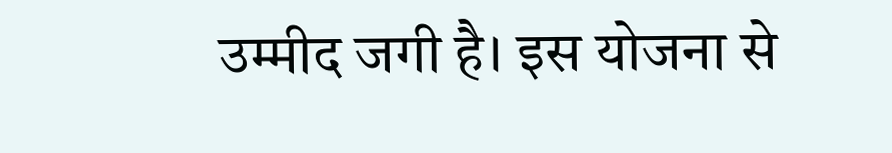उम्मीद जगी है। इस योजना से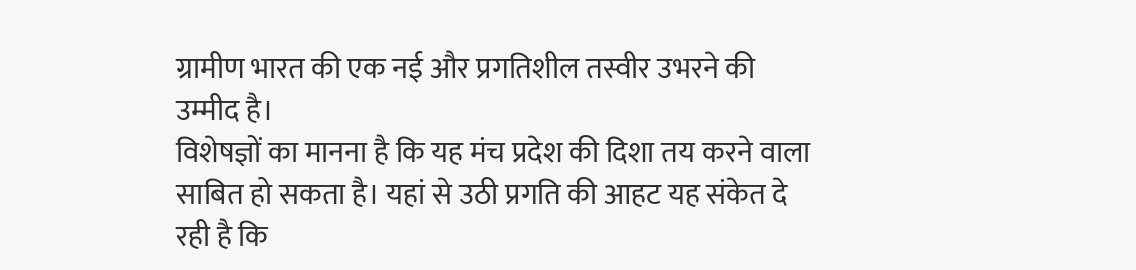ग्रामीण भारत की एक नई और प्रगतिशील तस्वीर उभरने की उम्मीद है।
विशेषज्ञों का मानना है कि यह मंच प्रदेश की दिशा तय करने वाला साबित हो सकता है। यहां से उठी प्रगति की आहट यह संकेत दे रही है कि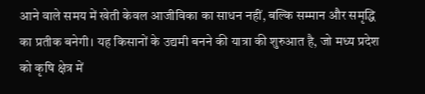आने वाले समय में खेती केवल आजीविका का साधन नहीं, बल्कि सम्मान और समृद्धि का प्रतीक बनेगी। यह किसानों के उद्यमी बनने की यात्रा की शुरुआत है, जो मध्य प्रदेश को कृषि क्षेत्र में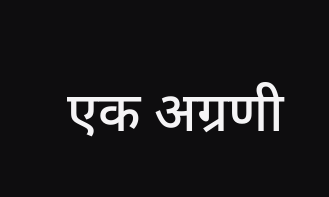एक अग्रणी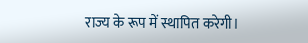राज्य के रूप में स्थापित करेगी।